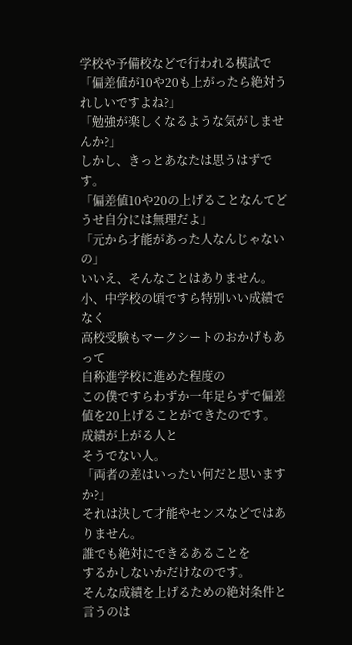学校や予備校などで行われる模試で
「偏差値が10や20も上がったら絶対うれしいですよね?」
「勉強が楽しくなるような気がしませんか?」
しかし、きっとあなたは思うはずです。
「偏差値10や20の上げることなんてどうせ自分には無理だよ」
「元から才能があった人なんじゃないの」
いいえ、そんなことはありません。
小、中学校の頃ですら特別いい成績でなく
高校受験もマークシートのおかげもあって
自称進学校に進めた程度の
この僕ですらわずか一年足らずで偏差値を20上げることができたのです。
成績が上がる人と
そうでない人。
「両者の差はいったい何だと思いますか?」
それは決して才能やセンスなどではありません。
誰でも絶対にできるあることを
するかしないかだけなのです。
そんな成績を上げるための絶対条件と言うのは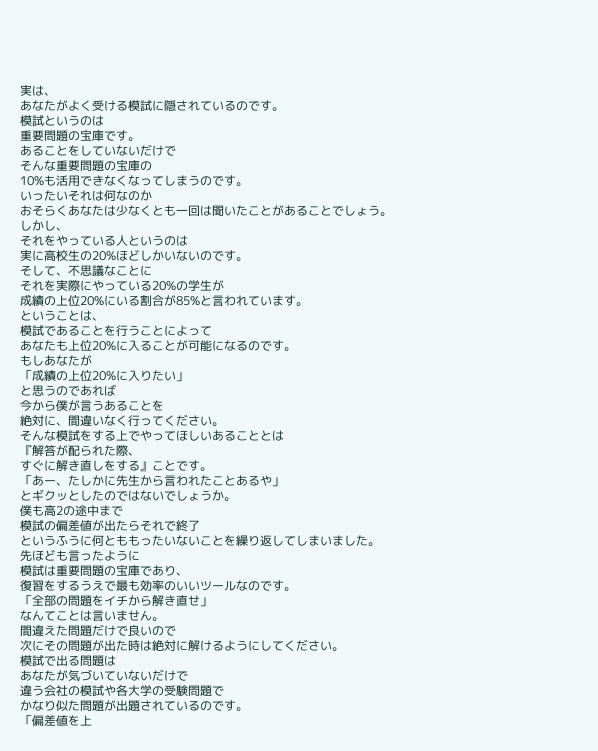実は、
あなたがよく受ける模試に隠されているのです。
模試というのは
重要問題の宝庫です。
あることをしていないだけで
そんな重要問題の宝庫の
10%も活用できなくなってしまうのです。
いったいそれは何なのか
おそらくあなたは少なくとも一回は聞いたことがあることでしょう。
しかし、
それをやっている人というのは
実に高校生の20%ほどしかいないのです。
そして、不思議なことに
それを実際にやっている20%の学生が
成績の上位20%にいる割合が85%と言われています。
ということは、
模試であることを行うことによって
あなたも上位20%に入ることが可能になるのです。
もしあなたが
「成績の上位20%に入りたい」
と思うのであれば
今から僕が言うあることを
絶対に、間違いなく行ってください。
そんな模試をする上でやってほしいあることとは
『解答が配られた際、
すぐに解き直しをする』ことです。
「あー、たしかに先生から言われたことあるや」
とギクッとしたのではないでしょうか。
僕も高2の途中まで
模試の偏差値が出たらそれで終了
というふうに何とももったいないことを繰り返してしまいました。
先ほども言ったように
模試は重要問題の宝庫であり、
復習をするうえで最も効率のいいツールなのです。
「全部の問題をイチから解き直せ」
なんてことは言いません。
間違えた問題だけで良いので
次にその問題が出た時は絶対に解けるようにしてください。
模試で出る問題は
あなたが気づいていないだけで
違う会社の模試や各大学の受験問題で
かなり似た問題が出題されているのです。
「偏差値を上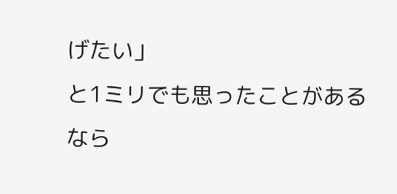げたい」
と1ミリでも思ったことがあるなら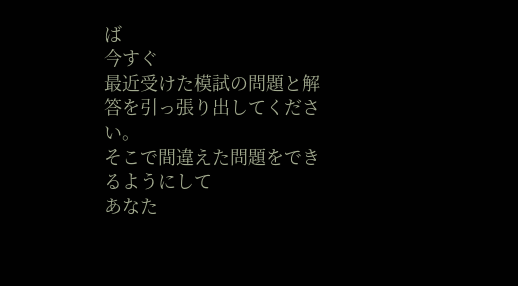ば
今すぐ
最近受けた模試の問題と解答を引っ張り出してください。
そこで間違えた問題をできるようにして
あなた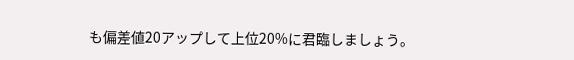も偏差値20アップして上位20%に君臨しましょう。